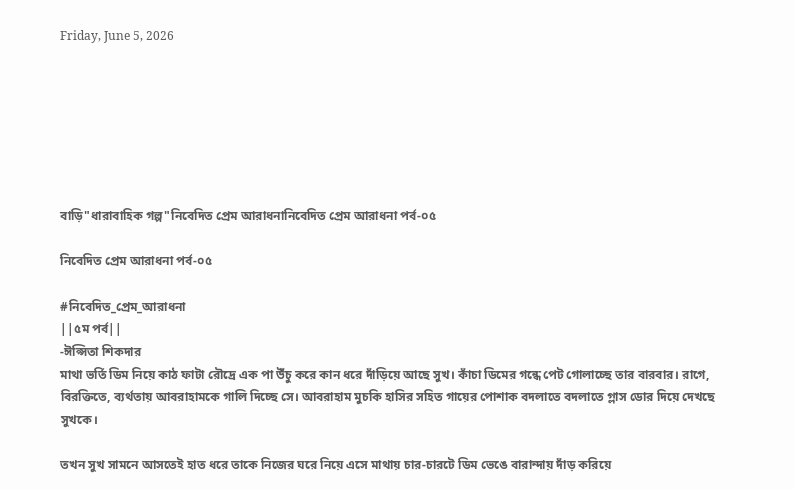Friday, June 5, 2026







বাড়ি"ধারাবাহিক গল্প"নিবেদিত প্রেম আরাধনানিবেদিত প্রেম আরাধনা পর্ব-০৫

নিবেদিত প্রেম আরাধনা পর্ব-০৫

#নিবেদিত_প্রেম_আরাধনা
||৫ম পর্ব||
-ঈপ্সিতা শিকদার
মাথা ভর্তি ডিম নিয়ে কাঠ ফাটা রৌদ্রে এক পা উঁচু করে কান ধরে দাঁড়িয়ে আছে সুখ। কাঁচা ডিমের গন্ধে পেট গোলাচ্ছে তার বারবার। রাগে, বিরক্তিতে, ব্যর্থতায় আবরাহামকে গালি দিচ্ছে সে। আবরাহাম মুচকি হাসির সহিত গায়ের পোশাক বদলাতে বদলাতে গ্লাস ডোর দিয়ে দেখছে সুখকে।

তখন সুখ সামনে আসতেই হাত ধরে তাকে নিজের ঘরে নিয়ে এসে মাথায় চার-চারটে ডিম ভেঙে বারান্দায় দাঁড় করিয়ে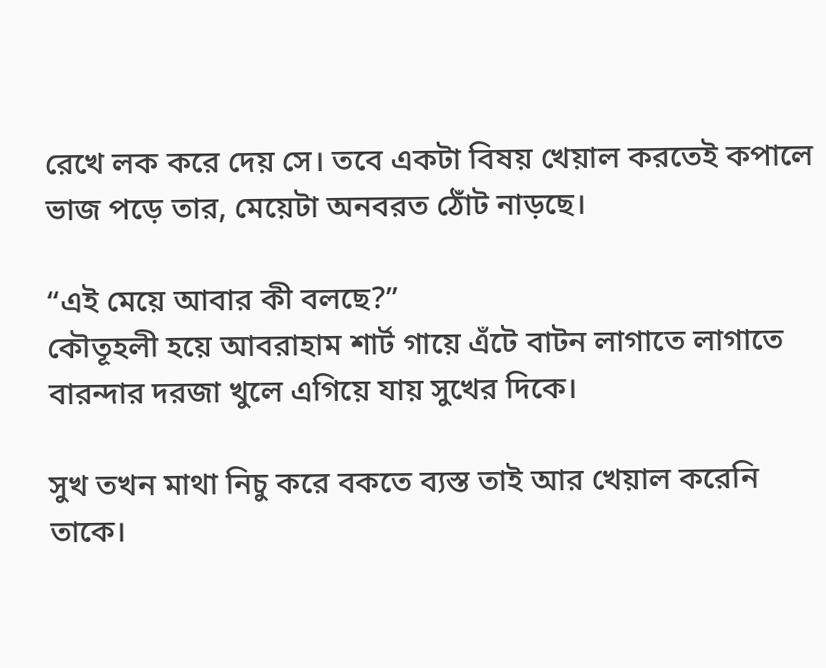রেখে লক করে দেয় সে। তবে একটা বিষয় খেয়াল করতেই কপালে ভাজ পড়ে তার, মেয়েটা অনবরত ঠোঁট নাড়ছে।

“এই মেয়ে আবার কী বলছে?”
কৌতূহলী হয়ে আবরাহাম শার্ট গায়ে এঁটে বাটন লাগাতে লাগাতে বারন্দার দরজা খুলে এগিয়ে যায় সুখের দিকে।

সুখ তখন মাথা নিচু করে বকতে ব্যস্ত তাই আর খেয়াল করেনি তাকে।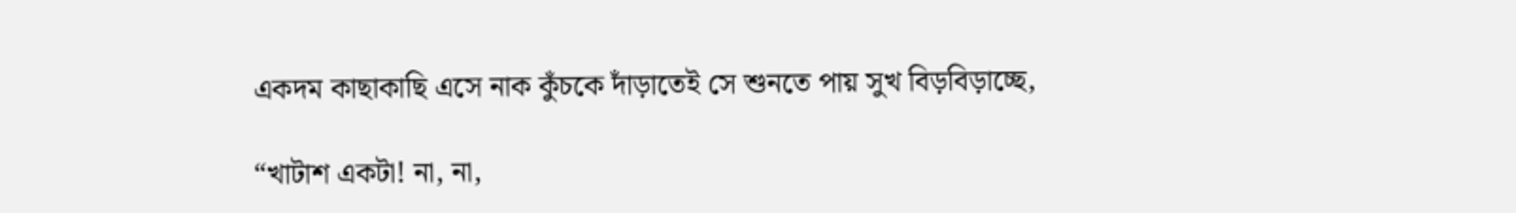একদম কাছাকাছি এসে নাক কুঁচকে দাঁড়াতেই সে শুনতে পায় সুখ বিড়বিড়াচ্ছে,

“খাটাশ একটা! না, না,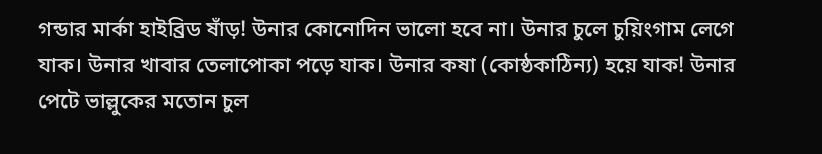গন্ডার মার্কা হাইব্রিড ষাঁড়! উনার কোনোদিন ভালো হবে না। উনার চুলে চুয়িংগাম লেগে যাক। উনার খাবার তেলাপোকা পড়ে যাক। উনার কষা (কোষ্ঠকাঠিন্য) হয়ে যাক! উনার পেটে ভাল্লুকের মতোন চুল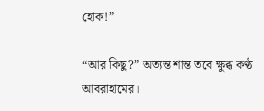হোক!”

“আর কিছু?” অত্যন্ত শান্ত তবে ক্ষুব্ধ কণ্ঠ আবরাহামের।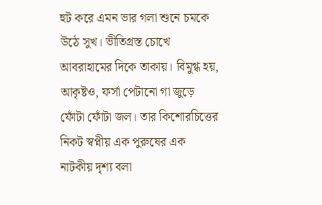হুট করে এমন ভার গলা শুনে চমকে উঠে সুখ। ভীতিগ্রস্ত চোখে আবরাহামের দিকে তাকায়। বিমুগ্ধ হয়, আকৃষ্টও, ফর্সা পেটানো গা জুড়ে ফোঁটা ফোঁটা জল। তার কিশোরচিত্তের নিকট স্বপ্নীয় এক পুরুষের এক নাটকীয় দৃশ্য বলা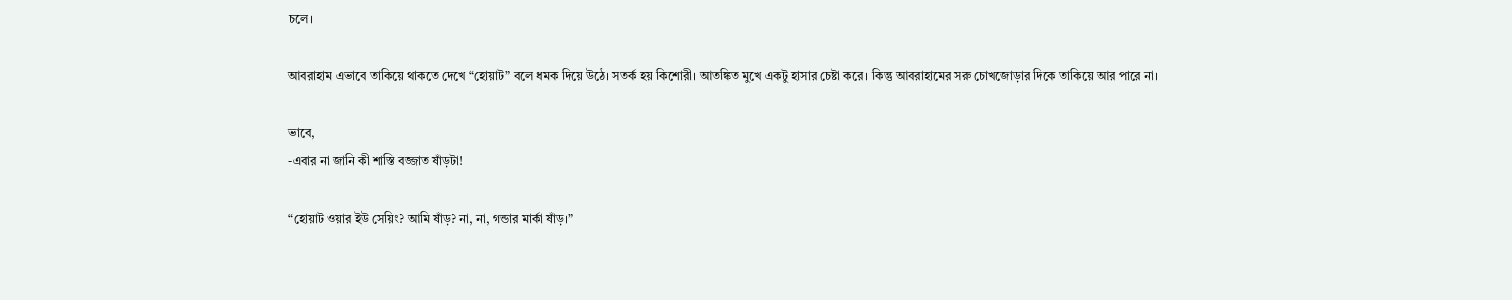চলে।

আবরাহাম এভাবে তাকিয়ে থাকতে দেখে “হোয়াট” বলে ধমক দিয়ে উঠে। সতর্ক হয় কিশোরী। আতঙ্কিত মুখে একটু হাসার চেষ্টা করে। কিন্তু আবরাহামের সরু চোখজোড়ার দিকে তাকিয়ে আর পারে না।

ভাবে,
-এবার না জানি কী শাস্তি বজ্জাত ষাঁড়টা!

“হোয়াট ওয়ার ইউ সেয়িং? আমি ষাঁড়? না, না, গন্ডার মার্কা ষাঁড়।”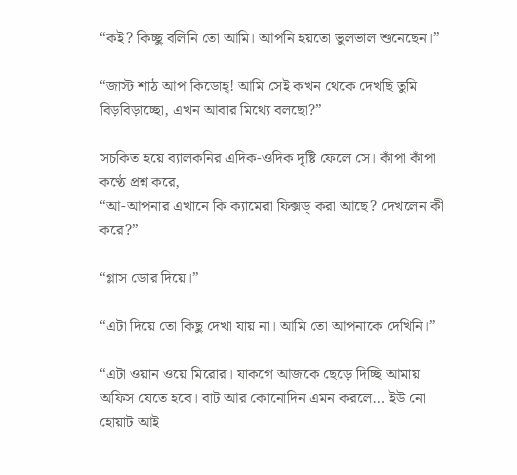“কই? কিচ্ছু বলিনি তো আমি। আপনি হয়তো ভুলভাল শুনেছেন।”

“জাস্ট শাঠ আপ কিডোহ্! আমি সেই কখন থেকে দেখছি তুমি বিড়বিড়াচ্ছো, এখন আবার মিথ্যে বলছো?”

সচকিত হয়ে ব্যালকনির এদিক-ওদিক দৃষ্টি ফেলে সে। কাঁপা কাঁপা কণ্ঠে প্রশ্ন করে,
“আ-আপনার এখানে কি ক্যামেরা ফিক্সড্ করা আছে? দেখলেন কী করে?”

“গ্লাস ডোর দিয়ে।”

“এটা দিয়ে তো কিছু দেখা যায় না। আমি তো আপনাকে দেখিনি।”

“এটা ওয়ান ওয়ে মিরোর। যাকগে আজকে ছেড়ে দিচ্ছি আমায় অফিস যেতে হবে। বাট আর কোনোদিন এমন করলে… ইউ নো হোয়াট আই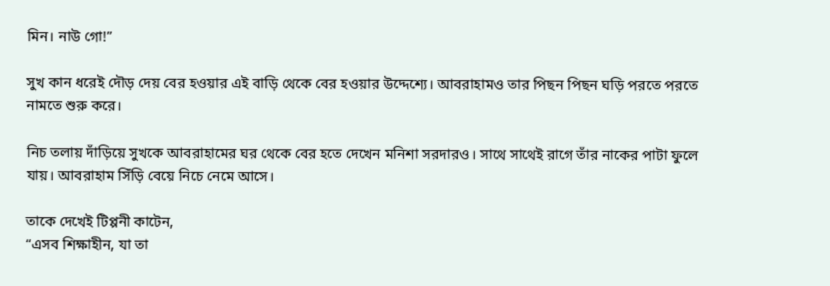মিন। নাউ গো!”

সুখ কান ধরেই দৌড় দেয় বের হওয়ার এই বাড়ি থেকে বের হওয়ার উদ্দেশ্যে। আবরাহামও তার পিছন পিছন ঘড়ি পরতে পরতে নামতে শুরু করে।

নিচ তলায় দাঁড়িয়ে সুখকে আবরাহামের ঘর থেকে বের হতে দেখেন মনিশা সরদারও। সাথে সাথেই রাগে তাঁর নাকের পাটা ফুলে যায়। আবরাহাম সিঁড়ি বেয়ে নিচে নেমে আসে।

তাকে দেখেই টিপ্পনী কাটেন,
“এসব শিক্ষাহীন, যা তা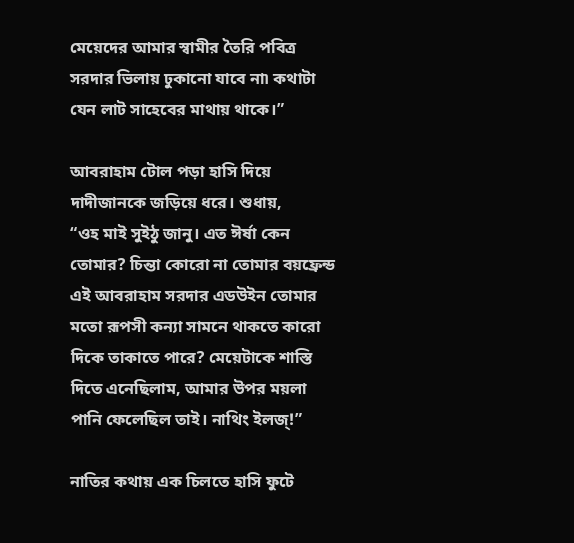মেয়েদের আমার স্বামীর তৈরি পবিত্র সরদার ভিলায় ঢুকানো যাবে না৷ কথাটা যেন লাট সাহেবের মাথায় থাকে।”

আবরাহাম টোল পড়া হাসি দিয়ে দাদীজানকে জড়িয়ে ধরে। শুধায়,
“ওহ মাই সুইঠু জানু। এত ঈর্ষা কেন তোমার? চিন্তা কোরো না তোমার বয়ফ্রেন্ড এই আবরাহাম সরদার এডউইন তোমার মতো রূপসী কন্যা সামনে থাকতে কারো দিকে তাকাতে পারে? মেয়েটাকে শাস্তি দিতে এনেছিলাম, আমার উপর ময়লা পানি ফেলেছিল তাই। নাথিং ইলজ্!”

নাতির কথায় এক চিলতে হাসি ফুটে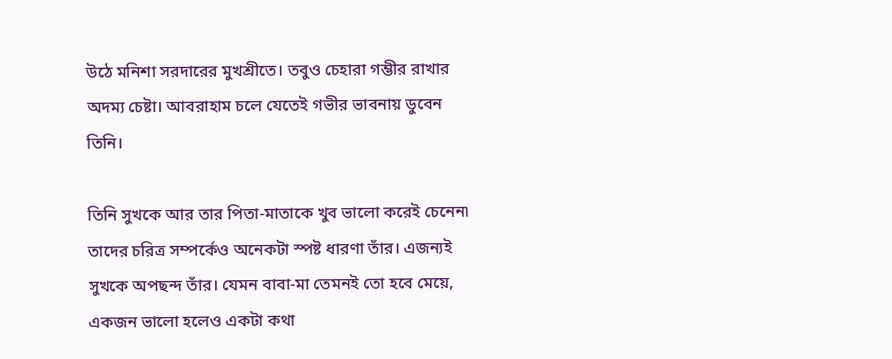উঠে মনিশা সরদারের মুখশ্রীতে। তবুও চেহারা গম্ভীর রাখার অদম্য চেষ্টা। আবরাহাম চলে যেতেই গভীর ভাবনায় ডুবেন তিনি।

তিনি সুখকে আর তার পিতা-মাতাকে খুব ভালো করেই চেনেন৷ তাদের চরিত্র সম্পর্কেও অনেকটা স্পষ্ট ধারণা তাঁর। এজন্যই সুখকে অপছন্দ তাঁর। যেমন বাবা-মা তেমনই তো হবে মেয়ে, একজন ভালো হলেও একটা কথা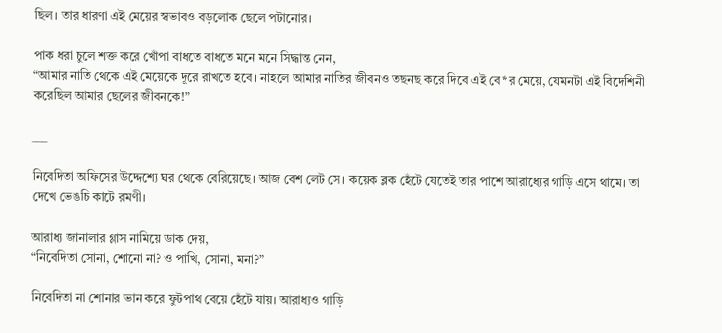ছিল। তার ধারণা এই মেয়ের স্বভাবও বড়লোক ছেলে পটানোর।

পাক ধরা চুলে শক্ত করে খোঁপা বাধতে বাধতে মনে মনে সিদ্ধান্ত নেন,
“আমার নাতি থেকে এই মেয়েকে দূরে রাখতে হবে। নাহলে আমার নাতির জীবনও তছনছ করে দিবে এই বে*র মেয়ে, যেমনটা এই বিদেশিনী করেছিল আমার ছেলের জীবনকে!”

___

নিবেদিতা অফিসের উদ্দেশ্যে ঘর থেকে বেরিয়েছে। আজ বেশ লেট সে। কয়েক ব্লক হেঁটে যেতেই তার পাশে আরাধ্যের গাড়ি এসে থামে। তা দেখে ভেঙচি কাটে রমণী।

আরাধ্য জানালার গ্লাস নামিয়ে ডাক দেয়,
“নিবেদিতা সোনা, শোনো না? ও পাখি, সোনা, মনা?”

নিবেদিতা না শোনার ভান করে ফুটপাথ বেয়ে হেঁটে যায়। আরাধ্যও গাড়ি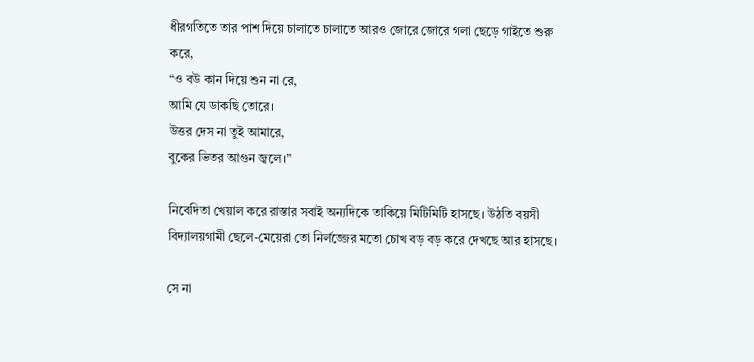ধীরগতিতে তার পাশ দিয়ে চালাতে চালাতে আরও জোরে জোরে গলা ছেড়ে গাইতে শুরু করে,
“ও বউ কান দিয়ে শুন না রে,
আমি যে ডাকছি তোরে।
উত্তর দেস না তুই আমারে,
বুকের ভিতর আগুন জ্বলে।”

নিবেদিতা খেয়াল করে রাস্তার সবাই অন্যদিকে তাকিয়ে মিটিমিটি হাসছে। উঠতি বয়সী বিদ্যালয়গামী ছেলে-মেয়েরা তো নির্লজ্জের মতো চোখ বড় বড় করে দেখছে আর হাসছে।

সে না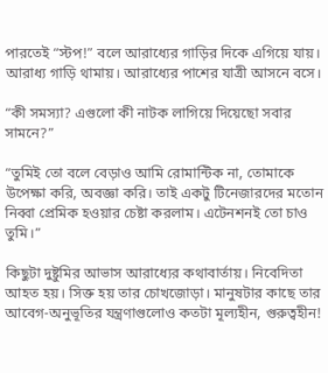পারতেই “স্টপ!” বলে আরাধ্যের গাড়ির দিকে এগিয়ে যায়। আরাধ্য গাড়ি থামায়। আরাধ্যের পাশের যাত্রী আসনে বসে।

“কী সমস্যা? এগুলো কী নাটক লাগিয়ে দিয়েছো সবার সামনে?”

“তুমিই তো বলে বেড়াও আমি রোমান্টিক না, তোমাকে উপেক্ষা করি, অবজ্ঞা করি। তাই একটু টিনেজারদের মতোন নিব্বা প্রেমিক হওয়ার চেষ্টা করলাম। এটেনশনই তো চাও তুমি।”

কিছুটা দুষ্টুমির আভাস আরাধ্যের কথাবার্তায়। নিবেদিতা আহত হয়। সিক্ত হয় তার চোখজোড়া। মানুষটার কাছে তার আবেগ-অনুভূতির যন্ত্রণাগুলোও কতটা মূল্যহীন, গুরুত্বহীন!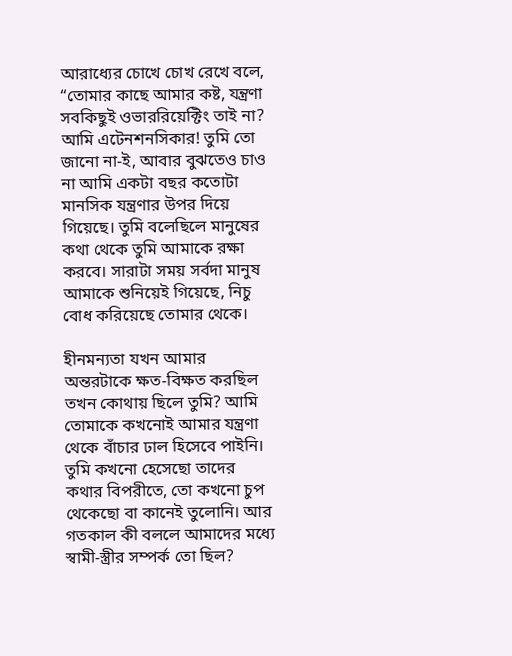আরাধ্যের চোখে চোখ রেখে বলে,
“তোমার কাছে আমার কষ্ট, যন্ত্রণা সবকিছুই ওভাররিয়েক্টিং তাই না? আমি এটেনশনসিকার! তুমি তো জানো না-ই, আবার বুঝতেও চাও না আমি একটা বছর কতোটা মানসিক যন্ত্রণার উপর দিয়ে গিয়েছে। তুমি বলেছিলে মানুষের কথা থেকে তুমি আমাকে রক্ষা করবে। সারাটা সময় সর্বদা মানুষ আমাকে শুনিয়েই গিয়েছে, নিচু বোধ করিয়েছে তোমার থেকে।

হীনমন্যতা যখন আমার অন্তরটাকে ক্ষত-বিক্ষত করছিল তখন কোথায় ছিলে তুমি? আমি তোমাকে কখনোই আমার যন্ত্রণা থেকে বাঁচার ঢাল হিসেবে পাইনি। তুমি কখনো হেসেছো তাদের কথার বিপরীতে, তো কখনো চুপ থেকেছো বা কানেই তুলোনি। আর গতকাল কী বললে আমাদের মধ্যে স্বামী-স্ত্রীর সম্পর্ক তো ছিল?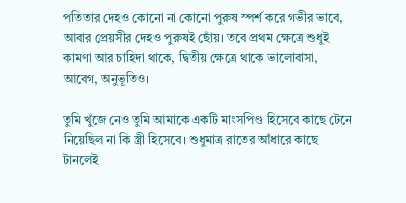পতিতার দেহও কোনো না কোনো পুরুষ স্পর্শ করে গভীর ভাবে, আবার প্রেয়সীর দেহও পুরুষই ছোঁয়। তবে প্রথম ক্ষেত্রে শুধুই কামণা আর চাহিদা থাকে, দ্বিতীয় ক্ষেত্রে থাকে ভালোবাসা, আবেগ, অনুভূতিও।

তুমি খুঁজে নেও তুমি আমাকে একটি মাংসপিণ্ড হিসেবে কাছে টেনে নিয়েছিল না কি স্ত্রী হিসেবে। শুধুমাত্র রাতের আঁধারে কাছে টানলেই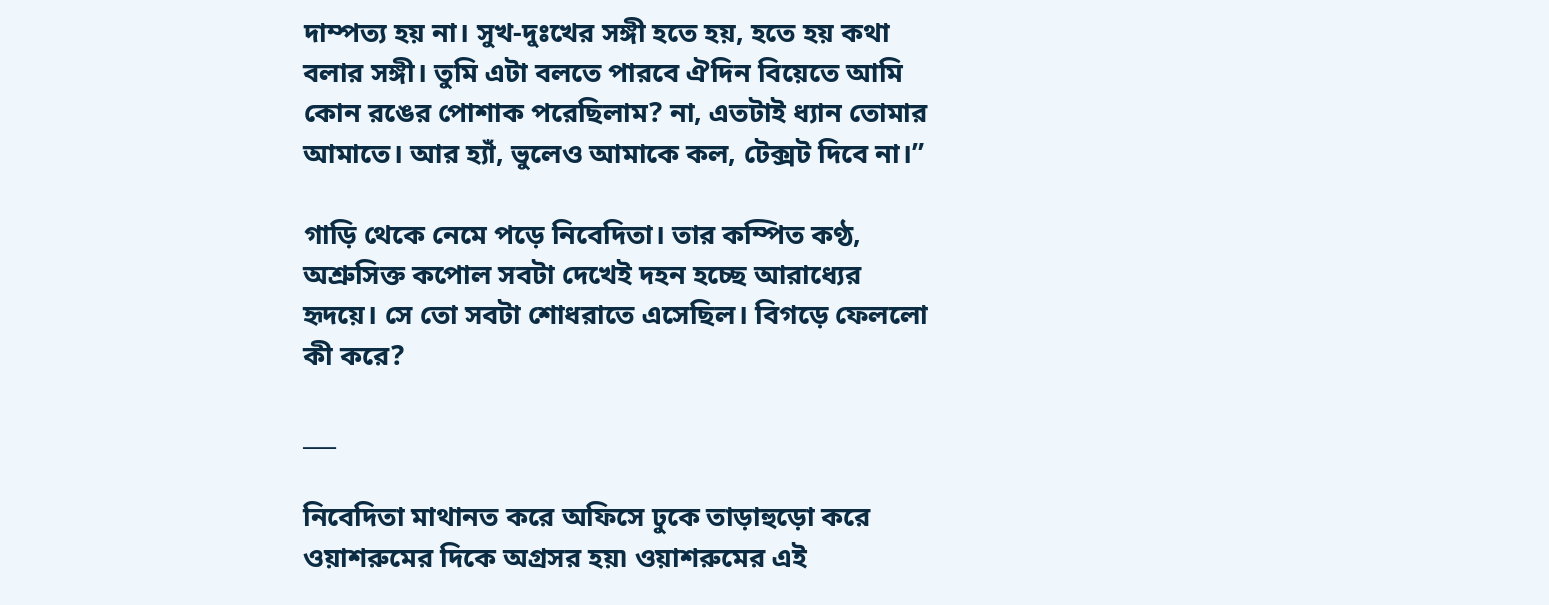দাম্পত্য হয় না। সুখ-দুঃখের সঙ্গী হতে হয়, হতে হয় কথা বলার সঙ্গী। তুমি এটা বলতে পারবে ঐদিন বিয়েতে আমি কোন রঙের পোশাক পরেছিলাম? না, এতটাই ধ্যান তোমার আমাতে। আর হ্যাঁ, ভুলেও আমাকে কল, টেক্সট দিবে না।”

গাড়ি থেকে নেমে পড়ে নিবেদিতা। তার কম্পিত কণ্ঠ, অশ্রুসিক্ত কপোল সবটা দেখেই দহন হচ্ছে আরাধ্যের হৃদয়ে। সে তো সবটা শোধরাতে এসেছিল। বিগড়ে ফেললো কী করে?

___

নিবেদিতা মাথানত করে অফিসে ঢুকে তাড়াহুড়ো করে ওয়াশরুমের দিকে অগ্রসর হয়৷ ওয়াশরুমের এই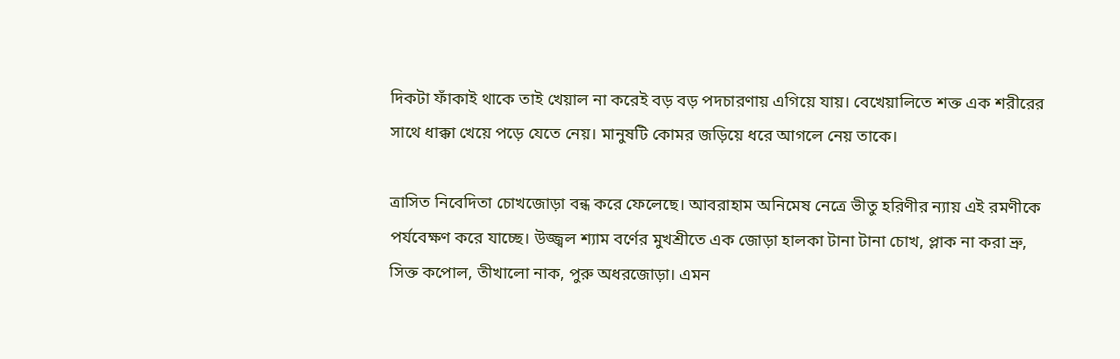দিকটা ফাঁকাই থাকে তাই খেয়াল না করেই বড় বড় পদচারণায় এগিয়ে যায়। বেখেয়ালিতে শক্ত এক শরীরের সাথে ধাক্কা খেয়ে পড়ে যেতে নেয়। মানুষটি কোমর জড়িয়ে ধরে আগলে নেয় তাকে।

ত্রাসিত নিবেদিতা চোখজোড়া বন্ধ করে ফেলেছে। আবরাহাম অনিমেষ নেত্রে ভীতু হরিণীর ন্যায় এই রমণীকে পর্যবেক্ষণ করে যাচ্ছে। উজ্জ্বল শ্যাম বর্ণের মুখশ্রীতে এক জোড়া হালকা টানা টানা চোখ, প্লাক না করা ভ্রু, সিক্ত কপোল, তীখালো নাক, পুরু অধরজোড়া। এমন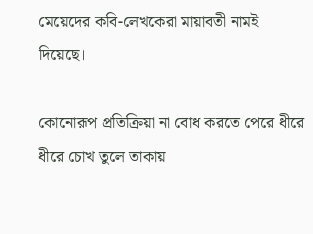মেয়েদের কবি-লেখকেরা মায়াবতী নামই দিয়েছে।

কোনোরূপ প্রতিক্রিয়া না বোধ করতে পেরে ধীরে ধীরে চোখ তুলে তাকায়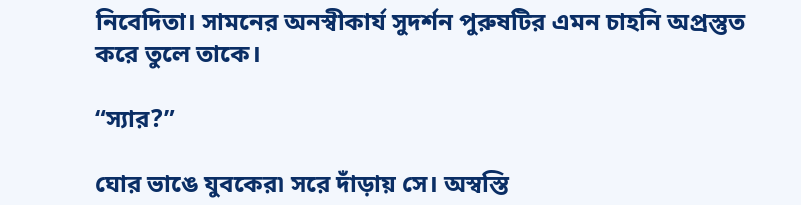নিবেদিতা। সামনের অনস্বীকার্য সুদর্শন পুরুষটির এমন চাহনি অপ্রস্তুত করে তুলে তাকে।

“স্যার?”

ঘোর ভাঙে যুবকের৷ সরে দাঁড়ায় সে। অস্বস্তি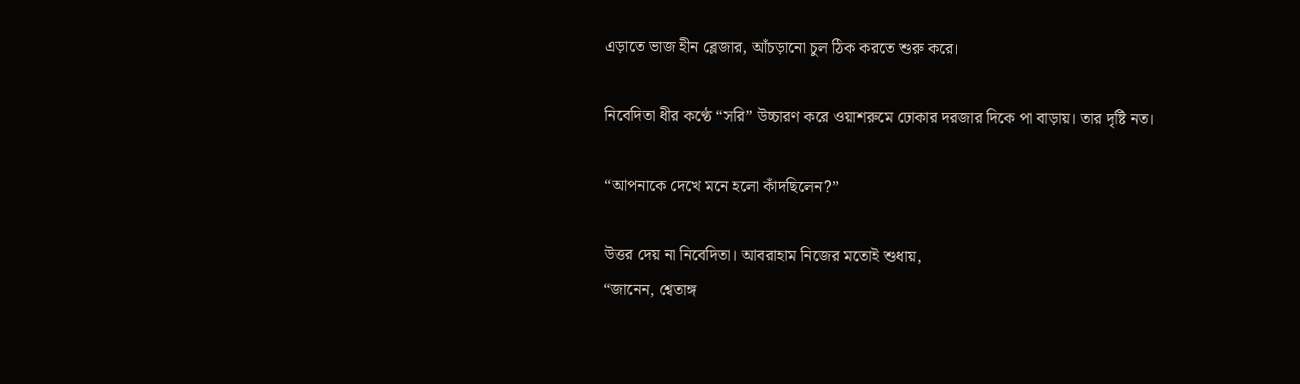এড়াতে ভাজ হীন ব্লেজার, আঁচড়ানো চুল ঠিক করতে শুরু করে।

নিবেদিতা ধীর কণ্ঠে “সরি” উচ্চারণ করে ওয়াশরুমে ঢোকার দরজার দিকে পা বাড়ায়। তার দৃষ্টি নত।

“আপনাকে দেখে মনে হলো কাঁদছিলেন?”

উত্তর দেয় না নিবেদিতা। আবরাহাম নিজের মতোই শুধায়,
“জানেন, শ্বেতাঙ্গ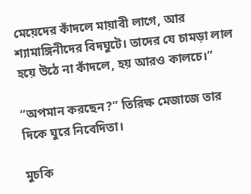মেয়েদের কাঁদলে মায়াবী লাগে, আর শ্যামাঙ্গিনীদের বিদঘুটে। তাদের যে চামড়া লাল হয়ে উঠে না কাঁদলে, হয় আরও কালচে।”

“অপমান করছেন?” তিরিক্ষ মেজাজে তার দিকে ঘুরে নিবেদিতা।

মুচকি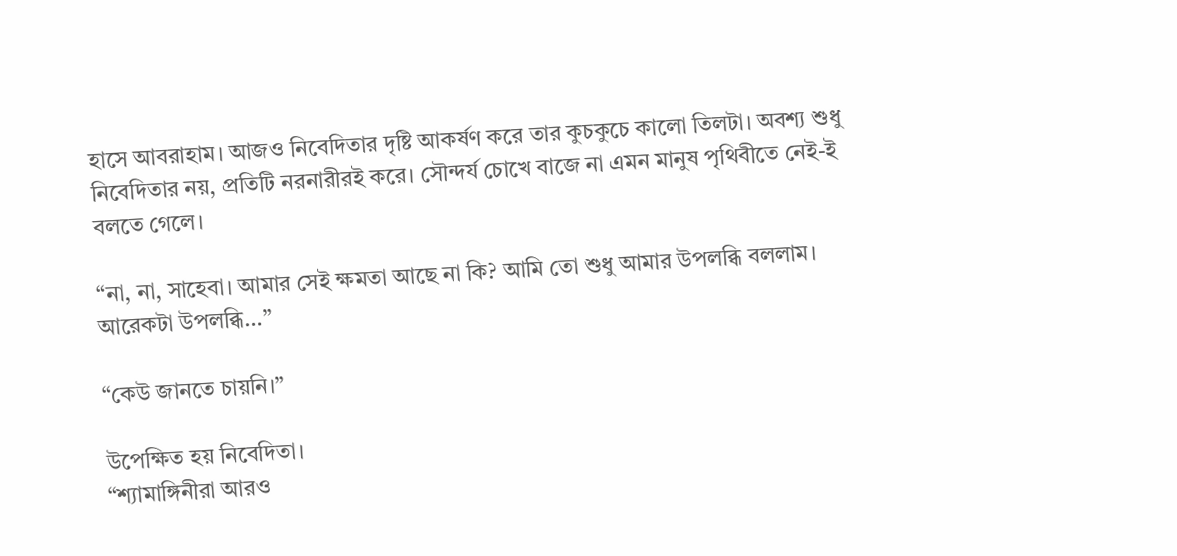হাসে আবরাহাম। আজও নিবেদিতার দৃষ্টি আকর্ষণ করে তার কুচকুচে কালো তিলটা। অবশ্য শুধু নিবেদিতার নয়, প্রতিটি নরনারীরই করে। সৌন্দর্য চোখে বাজে না এমন মানুষ পৃথিবীতে নেই-ই বলতে গেলে।

“না, না, সাহেবা। আমার সেই ক্ষমতা আছে না কি? আমি তো শুধু আমার উপলব্ধি বললাম। আরেকটা উপলব্ধি…”

“কেউ জানতে চায়নি।”

উপেক্ষিত হয় নিবেদিতা।
“শ্যামাঙ্গিনীরা আরও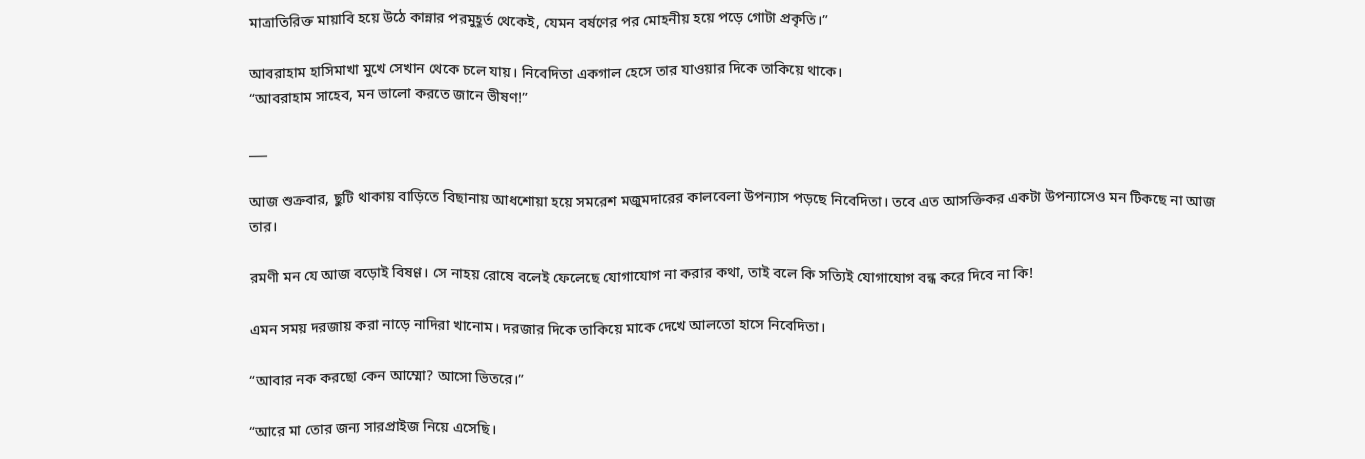মাত্রাতিরিক্ত মায়াবি হয়ে উঠে কান্নার পরমুহূর্ত থেকেই, যেমন বর্ষণের পর মোহনীয় হয়ে পড়ে গোটা প্রকৃতি।”

আবরাহাম হাসিমাখা মুখে সেখান থেকে চলে যায়। নিবেদিতা একগাল হেসে তার যাওয়ার দিকে তাকিয়ে থাকে।
“আবরাহাম সাহেব, মন ভালো করতে জানে ভীষণ!”

___

আজ শুক্রবার, ছুটি থাকায় বাড়িতে বিছানায় আধশোয়া হয়ে সমরেশ মজুমদারের কালবেলা উপন্যাস পড়ছে নিবেদিতা। তবে এত আসক্তিকর একটা উপন্যাসেও মন টিকছে না আজ তার।

রমণী মন যে আজ বড়োই বিষণ্ণ। সে নাহয় রোষে বলেই ফেলেছে যোগাযোগ না করার কথা, তাই বলে কি সত্যিই যোগাযোগ বন্ধ করে দিবে না কি!

এমন সময় দরজায় করা নাড়ে নাদিরা খানোম। দরজার দিকে তাকিয়ে মাকে দেখে আলতো হাসে নিবেদিতা।

“আবার নক করছো কেন আম্মো? আসো ভিতরে।”

“আরে মা তোর জন্য সারপ্রাইজ নিয়ে এসেছি।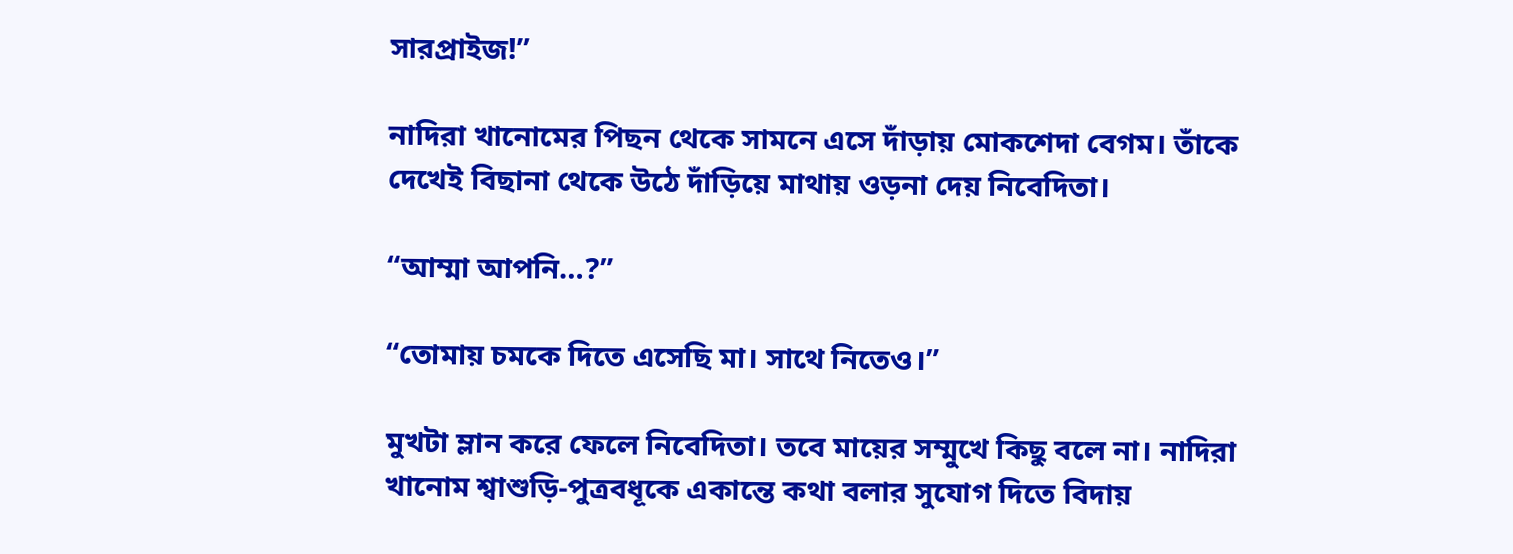সারপ্রাইজ!”

নাদিরা খানোমের পিছন থেকে সামনে এসে দাঁড়ায় মোকশেদা বেগম। তাঁকে দেখেই বিছানা থেকে উঠে দাঁড়িয়ে মাথায় ওড়না দেয় নিবেদিতা।

“আম্মা আপনি…?”

“তোমায় চমকে দিতে এসেছি মা। সাথে নিতেও।”

মুখটা ম্লান করে ফেলে নিবেদিতা। তবে মায়ের সম্মুখে কিছু বলে না। নাদিরা খানোম শ্বাশুড়ি-পুত্রবধূকে একান্তে কথা বলার সুযোগ দিতে বিদায়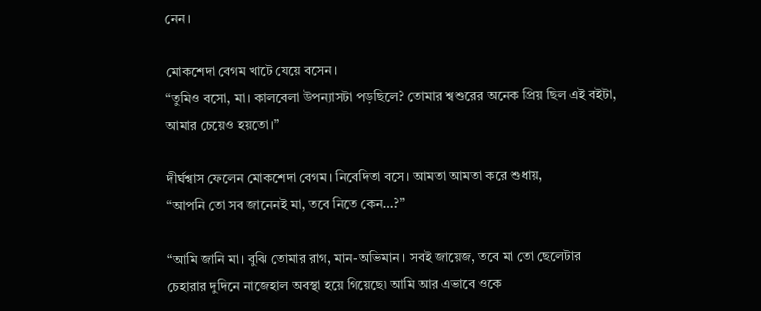নেন।

মোকশেদা বেগম খাটে যেয়ে বসেন।
“তুমিও বসো, মা। কালবেলা উপন্যাসটা পড়ছিলে? তোমার শ্বশুরের অনেক প্রিয় ছিল এই বইটা, আমার চেয়েও হয়তো।”

দীর্ঘশ্বাস ফেলেন মোকশেদা বেগম। নিবেদিতা বসে। আমতা আমতা করে শুধায়,
“আপনি তো সব জানেনই মা, তবে নিতে কেন…?”

“আমি জানি মা। বুঝি তোমার রাগ, মান-অভিমান। সবই জায়েজ, তবে মা তো ছেলেটার চেহারার দুদিনে নাজেহাল অবস্থা হয়ে গিয়েছে৷ আমি আর এভাবে ওকে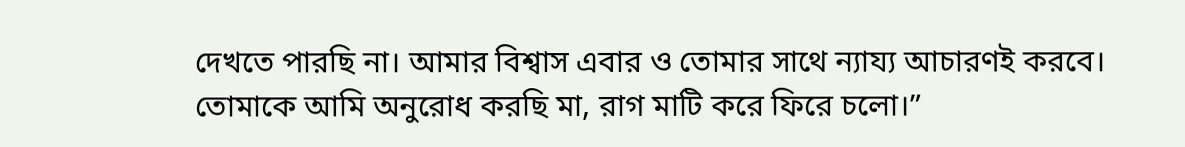দেখতে পারছি না। আমার বিশ্বাস এবার ও তোমার সাথে ন্যায্য আচারণই করবে। তোমাকে আমি অনুরোধ করছি মা, রাগ মাটি করে ফিরে চলো।”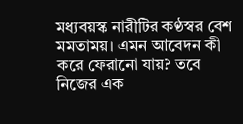মধ্যবয়স্ক নারীটির কণ্ঠস্বর বেশ মমতাময়। এমন আবেদন কী করে ফেরানো যায়? তবে নিজের এক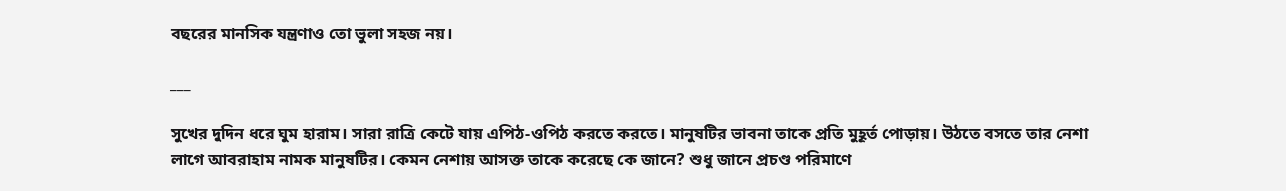বছরের মানসিক যন্ত্রণাও তো ভুলা সহজ নয়।

___

সুখের দুদিন ধরে ঘুম হারাম। সারা রাত্রি কেটে যায় এপিঠ-ওপিঠ করতে করতে। মানুষটির ভাবনা তাকে প্রতি মুহূর্ত পোড়ায়। উঠতে বসতে তার নেশা লাগে আবরাহাম নামক মানুষটির। কেমন নেশায় আসক্ত তাকে করেছে কে জানে? শুধু জানে প্রচণ্ড পরিমাণে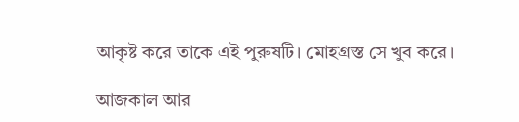আকৃষ্ট করে তাকে এই পুরুষটি। মোহগ্রস্ত সে খুব করে।

আজকাল আর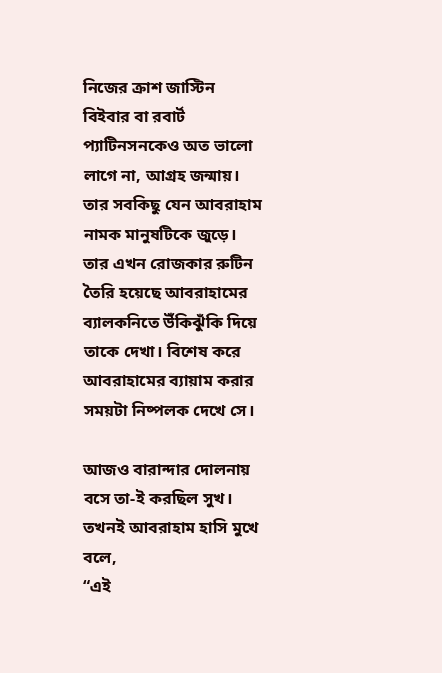নিজের ক্রাশ জাস্টিন বিইবার বা রবার্ট প্যাটিনসনকেও অত ভালো লাগে না, আগ্রহ জন্মায়। তার সবকিছু যেন আবরাহাম নামক মানুষটিকে জুড়ে। তার এখন রোজকার রুটিন তৈরি হয়েছে আবরাহামের ব্যালকনিতে উঁকিঝুঁকি দিয়ে তাকে দেখা। বিশেষ করে আবরাহামের ব্যায়াম করার সময়টা নিষ্পলক দেখে সে।

আজও বারান্দার দোলনায় বসে তা-ই করছিল সুখ। তখনই আবরাহাম হাসি মুখে বলে,
“এই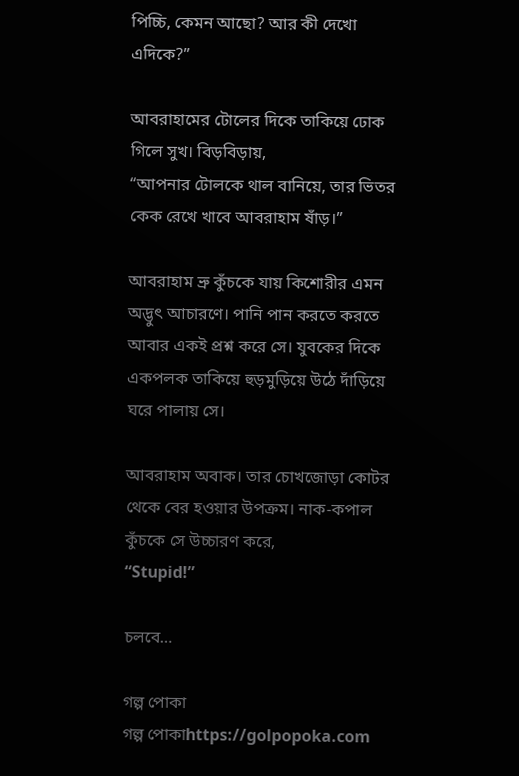পিচ্চি, কেমন আছো? আর কী দেখো এদিকে?”

আবরাহামের টোলের দিকে তাকিয়ে ঢোক গিলে সুখ। বিড়বিড়ায়,
“আপনার টোলকে থাল বানিয়ে, তার ভিতর কেক রেখে খাবে আবরাহাম ষাঁড়।”

আবরাহাম ভ্রু কুঁচকে যায় কিশোরীর এমন অদ্ভুৎ আচারণে। পানি পান করতে করতে আবার একই প্রশ্ন করে সে। যুবকের দিকে একপলক তাকিয়ে হুড়মুড়িয়ে উঠে দাঁড়িয়ে ঘরে পালায় সে।

আবরাহাম অবাক। তার চোখজোড়া কোটর থেকে বের হওয়ার উপক্রম। নাক-কপাল কুঁচকে সে উচ্চারণ করে,
“Stupid!”

চলবে…

গল্প পোকা
গল্প পোকাhttps://golpopoka.com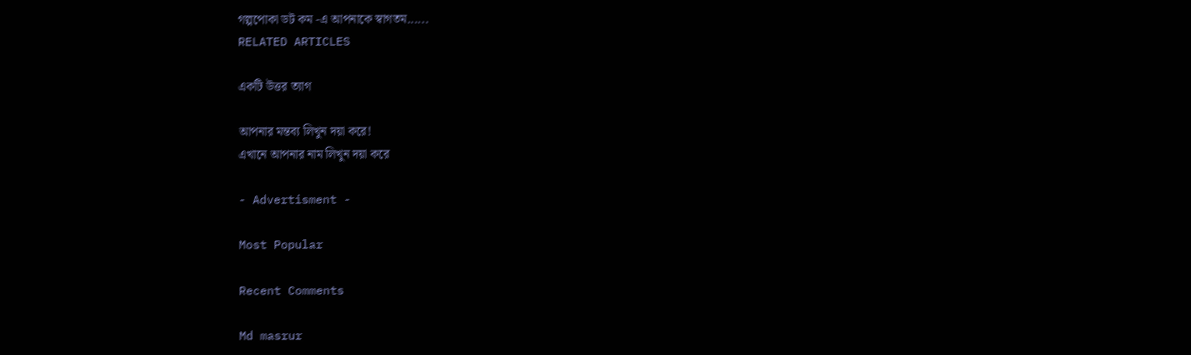গল্পপোকা ডট কম -এ আপনাকে স্বাগতম......
RELATED ARTICLES

একটি উত্তর ত্যাগ

আপনার মন্তব্য লিখুন দয়া করে!
এখানে আপনার নাম লিখুন দয়া করে

- Advertisment -

Most Popular

Recent Comments

Md masrur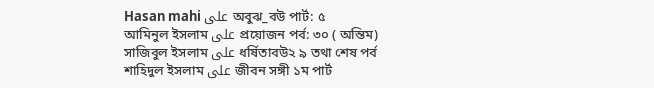Hasan mahi على অবুঝ_বউ পার্ট: ৫
আমিনুল ইসলাম على প্রয়োজন পর্ব: ৩০ ( অন্তিম)
সাজিবুল ইসলাম على ধর্ষিতাবউ২ ৯ তথা শেষ পর্ব
শাহিদুল ইসলাম على জীবন সঙ্গী ১ম পার্ট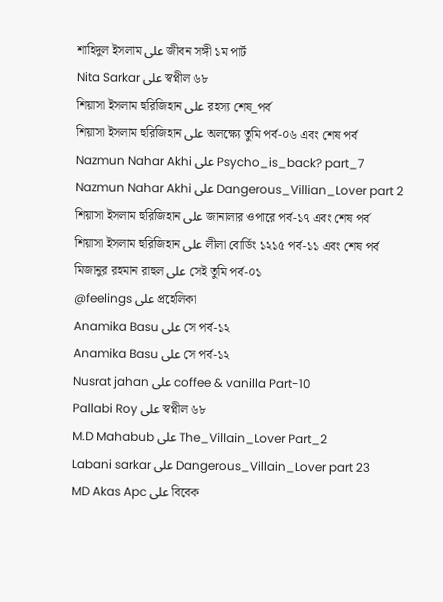শাহিদুল ইসলাম على জীবন সঙ্গী ১ম পার্ট
Nita Sarkar على স্বপ্নীল ৬৮
শিয়াসা ইসলাম হুরিজিহান على রহস্য শেষ_পর্ব
শিয়াসা ইসলাম হুরিজিহান على অলক্ষ্যে তুমি পর্ব-০৬ এবং শেষ পর্ব
Nazmun Nahar Akhi على Psycho_is_back? part_7
Nazmun Nahar Akhi على Dangerous_Villian_Lover part 2
শিয়াসা ইসলাম হুরিজিহান على জানালার ওপারে পর্ব-১৭ এবং শেষ পর্ব
শিয়াসা ইসলাম হুরিজিহান على লীলা বোর্ডিং ১২১৫ পর্ব-১১ এবং শেষ পর্ব
মিজানুর রহমান রাহুল على সেই তুমি পর্ব-০১
@feelings على প্রহেলিকা
Anamika Basu على সে পর্ব-১২
Anamika Basu على সে পর্ব-১২
Nusrat jahan على coffee & vanilla Part-10
Pallabi Roy على স্বপ্নীল ৬৮
M.D Mahabub على The_Villain_Lover Part_2
Labani sarkar على Dangerous_Villain_Lover part 23
MD Akas Apc على বিবেক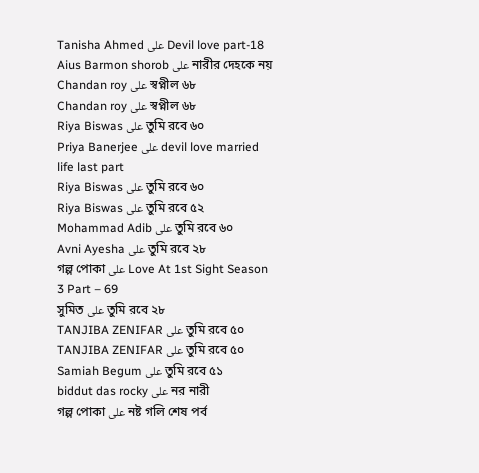Tanisha Ahmed على Devil love part-18
Aius Barmon shorob على নারীর দেহকে নয়
Chandan roy على স্বপ্নীল ৬৮
Chandan roy على স্বপ্নীল ৬৮
Riya Biswas على তুমি রবে ৬০
Priya Banerjee على devil love married life last part
Riya Biswas على তুমি রবে ৬০
Riya Biswas على তুমি রবে ৫২
Mohammad Adib على তুমি রবে ৬০
Avni Ayesha على তুমি রবে ২৮
গল্প পোকা على Love At 1st Sight Season 3 Part – 69
সুমিত على তুমি রবে ২৮
TANJIBA ZENIFAR على তুমি রবে ৫০
TANJIBA ZENIFAR على তুমি রবে ৫০
Samiah Begum على তুমি রবে ৫১
biddut das rocky على নর নারী
গল্প পোকা على নষ্ট গলি শেষ পর্ব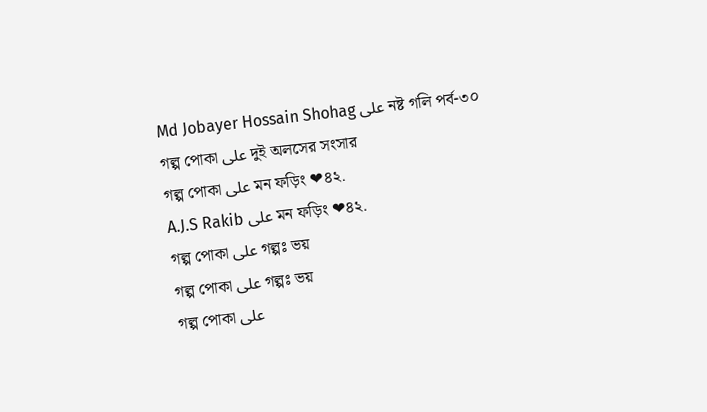Md Jobayer Hossain Shohag على নষ্ট গলি পর্ব-৩০
গল্প পোকা على দুই অলসের সংসার
গল্প পোকা على মন ফড়িং ❤৪২.
A.J.S Rakib على মন ফড়িং ❤৪২.
গল্প পোকা على গল্পঃ ভয়
গল্প পোকা على গল্পঃ ভয়
গল্প পোকা على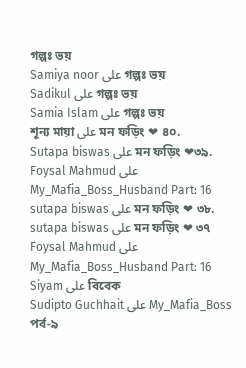গল্পঃ ভয়
Samiya noor على গল্পঃ ভয়
Sadikul على গল্পঃ ভয়
Samia Islam على গল্পঃ ভয়
শূন্য মায়া على মন ফড়িং ❤ ৪০.
Sutapa biswas على মন ফড়িং ❤৩৯.
Foysal Mahmud على My_Mafia_Boss_Husband Part: 16
sutapa biswas على মন ফড়িং ❤ ৩৮.
sutapa biswas على মন ফড়িং ❤ ৩৭
Foysal Mahmud على My_Mafia_Boss_Husband Part: 16
Siyam على বিবেক
Sudipto Guchhait على My_Mafia_Boss পর্ব-৯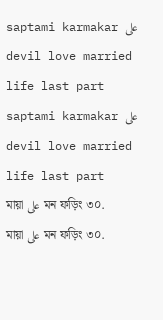saptami karmakar على devil love married life last part
saptami karmakar على devil love married life last part
মায়া على মন ফড়িং ৩০.
মায়া على মন ফড়িং ৩০.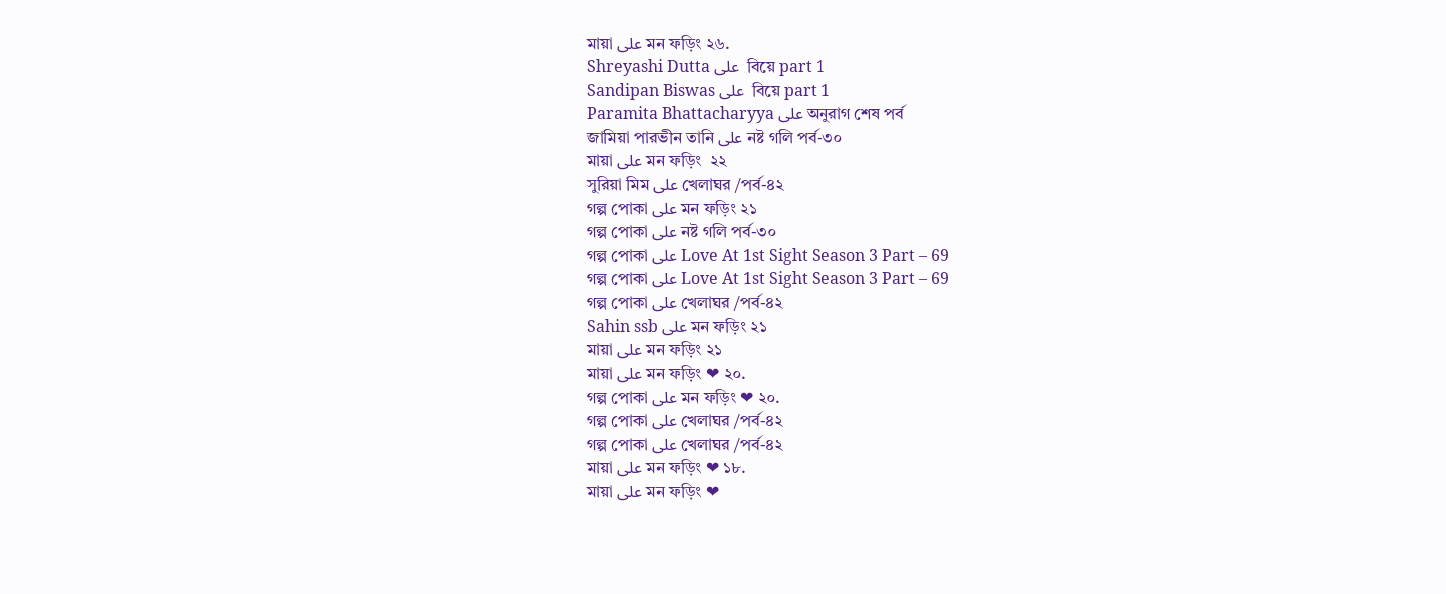মায়া على মন ফড়িং ২৬.
Shreyashi Dutta على  বিয়ে part 1
Sandipan Biswas على  বিয়ে part 1
Paramita Bhattacharyya على অনুরাগ শেষ পর্ব
জামিয়া পারভীন তানি على নষ্ট গলি পর্ব-৩০
মায়া على মন ফড়িং  ২২
সুরিয়া মিম على খেলাঘর /পর্ব-৪২
গল্প পোকা على মন ফড়িং ২১
গল্প পোকা على নষ্ট গলি পর্ব-৩০
গল্প পোকা على Love At 1st Sight Season 3 Part – 69
গল্প পোকা على Love At 1st Sight Season 3 Part – 69
গল্প পোকা على খেলাঘর /পর্ব-৪২
Sahin ssb على মন ফড়িং ২১
মায়া على মন ফড়িং ২১
মায়া على মন ফড়িং ❤ ২০.
গল্প পোকা على মন ফড়িং ❤ ২০.
গল্প পোকা على খেলাঘর /পর্ব-৪২
গল্প পোকা على খেলাঘর /পর্ব-৪২
মায়া على মন ফড়িং ❤ ১৮.
মায়া على মন ফড়িং ❤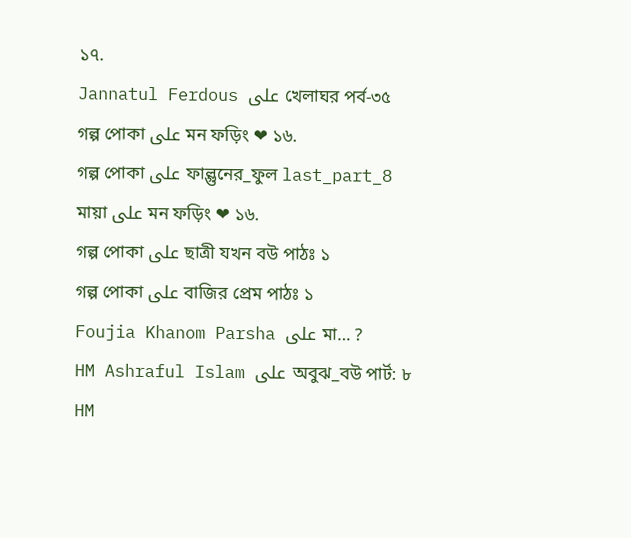১৭.
Jannatul Ferdous على খেলাঘর পর্ব-৩৫
গল্প পোকা على মন ফড়িং ❤ ১৬.
গল্প পোকা على ফাল্গুনের_ফুল last_part_8
মায়া على মন ফড়িং ❤ ১৬.
গল্প পোকা على ছাত্রী যখন বউ পাঠঃ ১
গল্প পোকা على বাজির প্রেম পাঠঃ ১
Foujia Khanom Parsha على মা… ?
HM Ashraful Islam على অবুঝ_বউ পার্ট: ৮
HM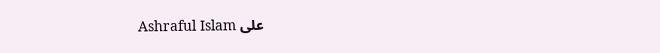Ashraful Islam على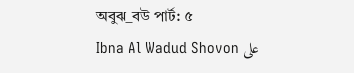অবুঝ_বউ পার্ট: ৫
Ibna Al Wadud Shovon على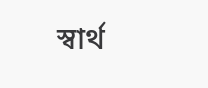স্বার্থ